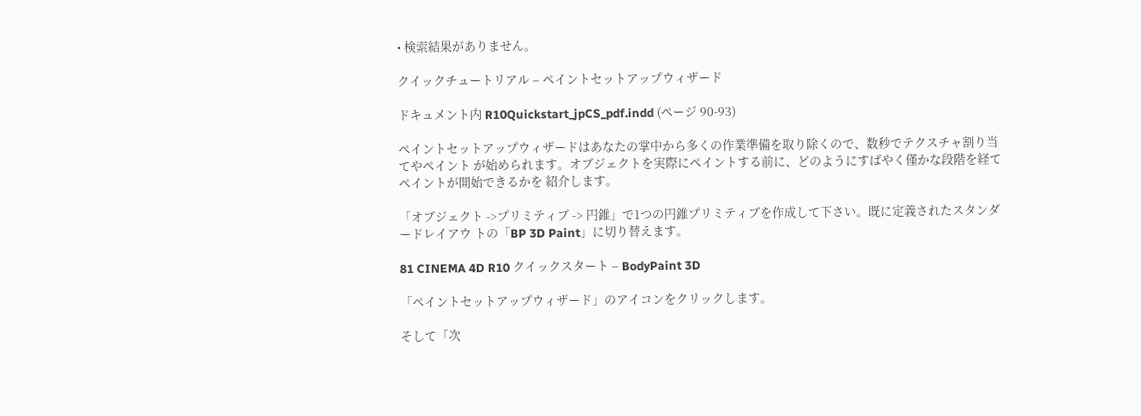• 検索結果がありません。

クイックチュートリアル ‒ ペイントセットアップウィザード

ドキュメント内 R10Quickstart_jpCS_pdf.indd (ページ 90-93)

ペイントセットアップウィザードはあなたの掌中から多くの作業準備を取り除くので、数秒でテクスチャ割り当てやペイント が始められます。オブジェクトを実際にペイントする前に、どのようにすばやく僅かな段階を経てペイントが開始できるかを 紹介します。

「オブジェクト ->プリミティブ -> 円錐」で1つの円錐プリミティブを作成して下さい。既に定義されたスタンダードレイアウ トの「BP 3D Paint」に切り替えます。

81 CINEMA 4D R10 クイックスタート ‒ BodyPaint 3D

「ペイントセットアップウィザード」のアイコンをクリックします。

そして「次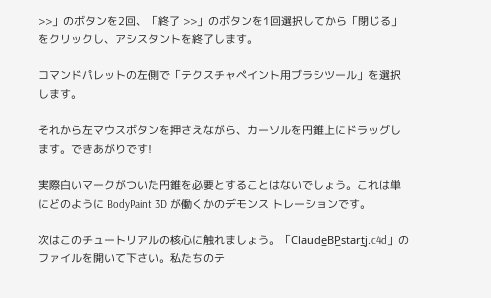>>」のボタンを2回、「終了 >>」のボタンを1回選択してから「閉じる」をクリックし、アシスタントを終了します。

コマンドパレットの左側で「テクスチャペイント用ブラシツール」を選択します。

それから左マウスボタンを押さえながら、カーソルを円錐上にドラッグします。できあがりです!

実際白いマークがついた円錐を必要とすることはないでしょう。これは単にどのように BodyPaint 3D が働くかのデモンス トレーションです。

次はこのチュートリアルの核心に触れましょう。「Claude̲BP̲start̲j.c4d」のファイルを開いて下さい。私たちのテ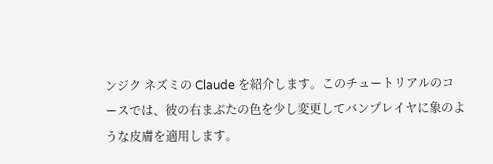ンジク ネズミの Claude を紹介します。このチュートリアルのコースでは、彼の右まぶたの色を少し変更してバンプレイヤに象のよ うな皮膚を適用します。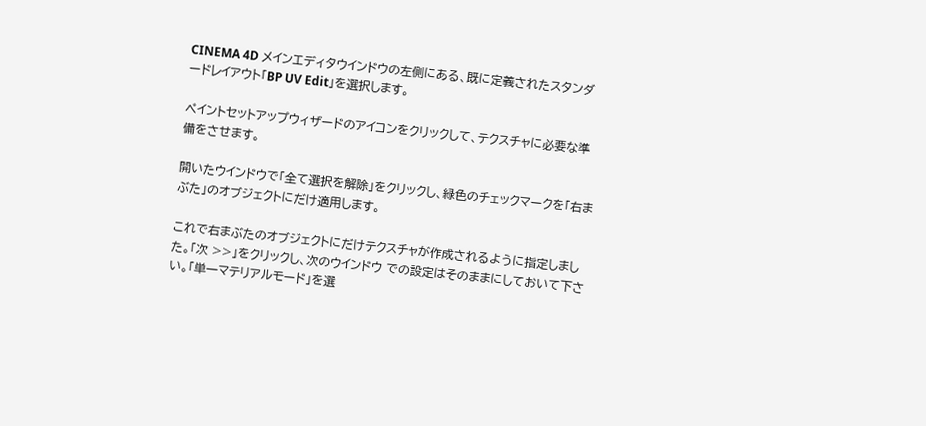CINEMA 4D メインエディタウインドウの左側にある、既に定義されたスタンダードレイアウト「BP UV Edit」を選択します。

ペイントセットアップウィザードのアイコンをクリックして、テクスチャに必要な準備をさせます。

開いたウインドウで「全て選択を解除」をクリックし、緑色のチェックマークを「右まぶた」のオブジェクトにだけ適用します。

これで右まぶたのオブジェクトにだけテクスチャが作成されるように指定しました。「次 >>」をクリックし、次のウインドウ での設定はそのままにしておいて下さい。「単一マテリアルモード」を選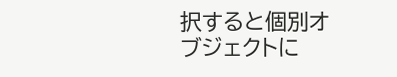択すると個別オブジェクトに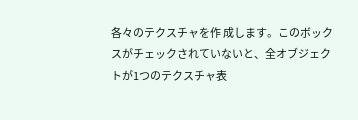各々のテクスチャを作 成します。このボックスがチェックされていないと、全オブジェクトが1つのテクスチャ表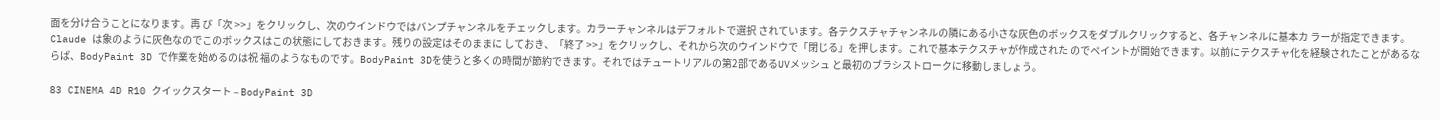面を分け合うことになります。再 び「次 >>」をクリックし、次のウインドウではバンプチャンネルをチェックします。カラーチャンネルはデフォルトで選択 されています。各テクスチャチャンネルの隣にある小さな灰色のボックスをダブルクリックすると、各チャンネルに基本カ ラーが指定できます。Claude は象のように灰色なのでこのボックスはこの状態にしておきます。残りの設定はそのままに しておき、「終了 >>」をクリックし、それから次のウインドウで「閉じる」を押します。これで基本テクスチャが作成された のでペイントが開始できます。以前にテクスチャ化を経験されたことがあるならば、BodyPaint 3D で作業を始めるのは祝 福のようなものです。BodyPaint 3Dを使うと多くの時間が節約できます。それではチュートリアルの第2部であるUVメッシュ と最初のブラシストロークに移動しましょう。

83 CINEMA 4D R10 クイックスタート ‒ BodyPaint 3D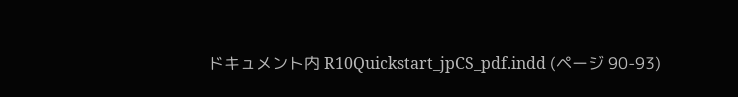ドキュメント内 R10Quickstart_jpCS_pdf.indd (ページ 90-93)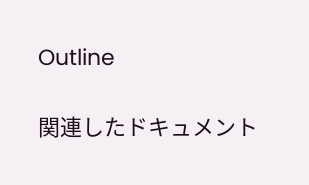Outline

関連したドキュメント